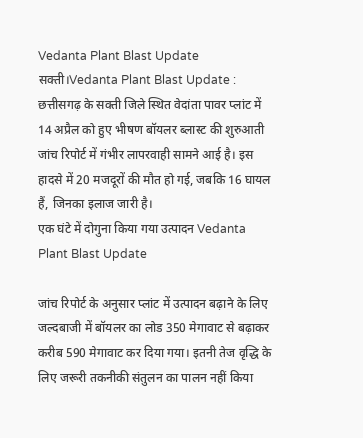Vedanta Plant Blast Update
सक्ती।Vedanta Plant Blast Update : छत्तीसगढ़ के सक्ती जिले स्थित वेदांता पावर प्लांट में 14 अप्रैल को हुए भीषण बॉयलर ब्लास्ट की शुरुआती जांच रिपोर्ट में गंभीर लापरवाही सामने आई है। इस हादसे में 20 मजदूरों की मौत हो गई, जबकि 16 घायल हैं, जिनका इलाज जारी है।
एक घंटे में दोगुना किया गया उत्पादन Vedanta Plant Blast Update

जांच रिपोर्ट के अनुसार प्लांट में उत्पादन बढ़ाने के लिए जल्दबाजी में बॉयलर का लोड 350 मेगावाट से बढ़ाकर करीब 590 मेगावाट कर दिया गया। इतनी तेज वृद्धि के लिए जरूरी तकनीकी संतुलन का पालन नहीं किया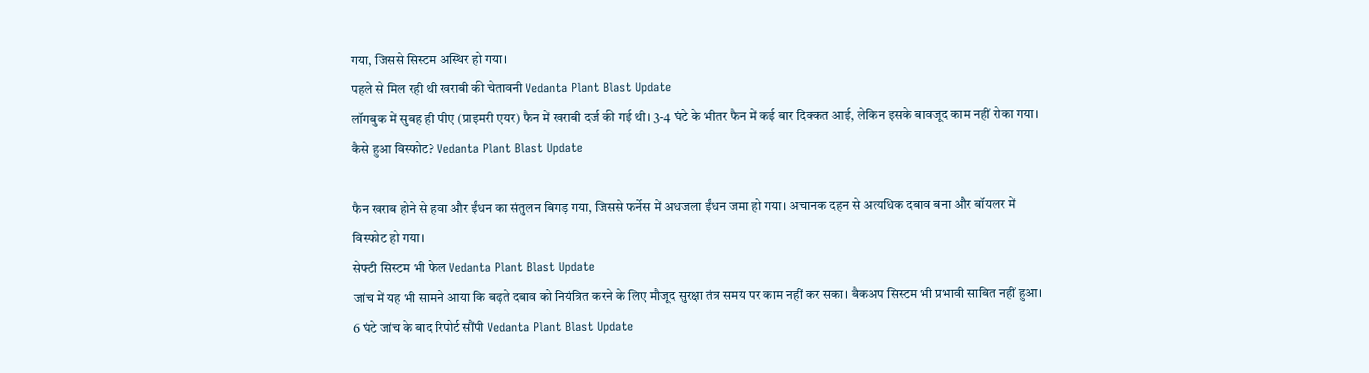गया, जिससे सिस्टम अस्थिर हो गया।
पहले से मिल रही थी खराबी की चेतावनी Vedanta Plant Blast Update
लॉगबुक में सुबह ही पीए (प्राइमरी एयर) फैन में खराबी दर्ज की गई थी। 3-4 घंटे के भीतर फैन में कई बार दिक्कत आई, लेकिन इसके बावजूद काम नहीं रोका गया।
कैसे हुआ विस्फोट? Vedanta Plant Blast Update

फैन खराब होने से हवा और ईंधन का संतुलन बिगड़ गया, जिससे फर्नेस में अधजला ईंधन जमा हो गया। अचानक दहन से अत्यधिक दबाव बना और बॉयलर में विस्फोट हो गया।
सेफ्टी सिस्टम भी फेल Vedanta Plant Blast Update
जांच में यह भी सामने आया कि बढ़ते दबाव को नियंत्रित करने के लिए मौजूद सुरक्षा तंत्र समय पर काम नहीं कर सका। बैकअप सिस्टम भी प्रभावी साबित नहीं हुआ।
6 घंटे जांच के बाद रिपोर्ट सौंपी Vedanta Plant Blast Update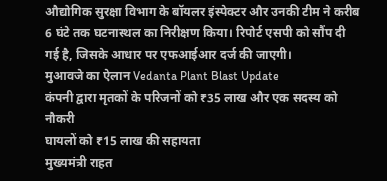औद्योगिक सुरक्षा विभाग के बॉयलर इंस्पेक्टर और उनकी टीम ने करीब 6 घंटे तक घटनास्थल का निरीक्षण किया। रिपोर्ट एसपी को सौंप दी गई है, जिसके आधार पर एफआईआर दर्ज की जाएगी।
मुआवजे का ऐलान Vedanta Plant Blast Update
कंपनी द्वारा मृतकों के परिजनों को ₹35 लाख और एक सदस्य को नौकरी
घायलों को ₹15 लाख की सहायता
मुख्यमंत्री राहत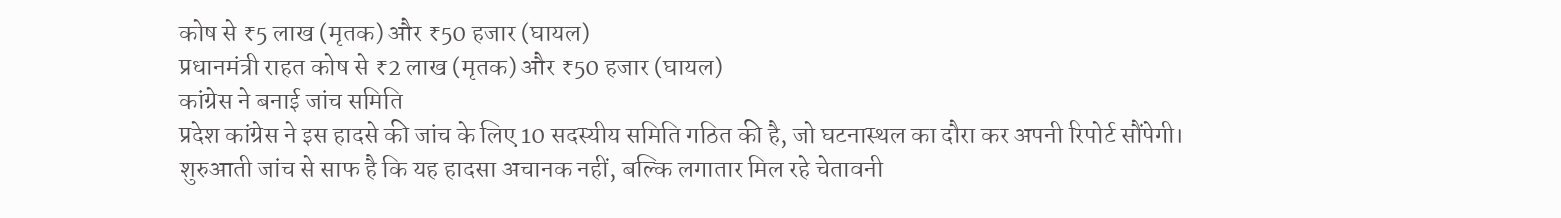कोष से ₹5 लाख (मृतक) और ₹50 हजार (घायल)
प्रधानमंत्री राहत कोष से ₹2 लाख (मृतक) और ₹50 हजार (घायल)
कांग्रेस ने बनाई जांच समिति
प्रदेश कांग्रेस ने इस हादसे की जांच के लिए 10 सदस्यीय समिति गठित की है, जो घटनास्थल का दौरा कर अपनी रिपोर्ट सौंपेगी।
शुरुआती जांच से साफ है कि यह हादसा अचानक नहीं, बल्कि लगातार मिल रहे चेतावनी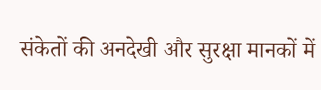संकेतों की अनदेखी और सुरक्षा मानकों में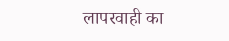लापरवाही का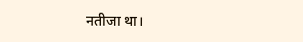नतीजा था।